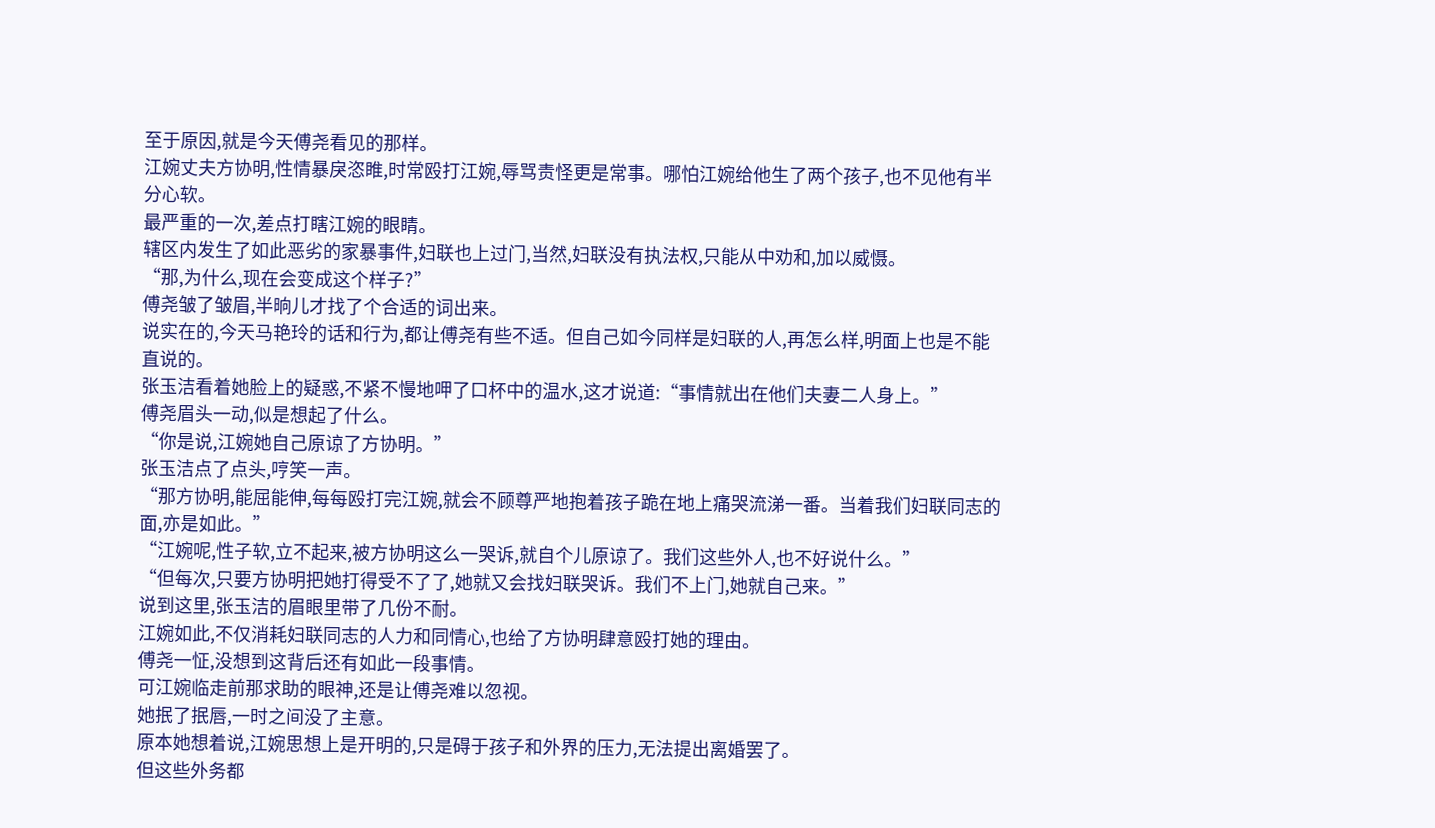至于原因,就是今天傅尧看见的那样。
江婉丈夫方协明,性情暴戾恣睢,时常殴打江婉,辱骂责怪更是常事。哪怕江婉给他生了两个孩子,也不见他有半分心软。
最严重的一次,差点打瞎江婉的眼睛。
辖区内发生了如此恶劣的家暴事件,妇联也上过门,当然,妇联没有执法权,只能从中劝和,加以威慑。
“那,为什么,现在会变成这个样子?”
傅尧皱了皱眉,半晌儿才找了个合适的词出来。
说实在的,今天马艳玲的话和行为,都让傅尧有些不适。但自己如今同样是妇联的人,再怎么样,明面上也是不能直说的。
张玉洁看着她脸上的疑惑,不紧不慢地呷了口杯中的温水,这才说道:“事情就出在他们夫妻二人身上。”
傅尧眉头一动,似是想起了什么。
“你是说,江婉她自己原谅了方协明。”
张玉洁点了点头,哼笑一声。
“那方协明,能屈能伸,每每殴打完江婉,就会不顾尊严地抱着孩子跪在地上痛哭流涕一番。当着我们妇联同志的面,亦是如此。”
“江婉呢,性子软,立不起来,被方协明这么一哭诉,就自个儿原谅了。我们这些外人,也不好说什么。”
“但每次,只要方协明把她打得受不了了,她就又会找妇联哭诉。我们不上门,她就自己来。”
说到这里,张玉洁的眉眼里带了几份不耐。
江婉如此,不仅消耗妇联同志的人力和同情心,也给了方协明肆意殴打她的理由。
傅尧一怔,没想到这背后还有如此一段事情。
可江婉临走前那求助的眼神,还是让傅尧难以忽视。
她抿了抿唇,一时之间没了主意。
原本她想着说,江婉思想上是开明的,只是碍于孩子和外界的压力,无法提出离婚罢了。
但这些外务都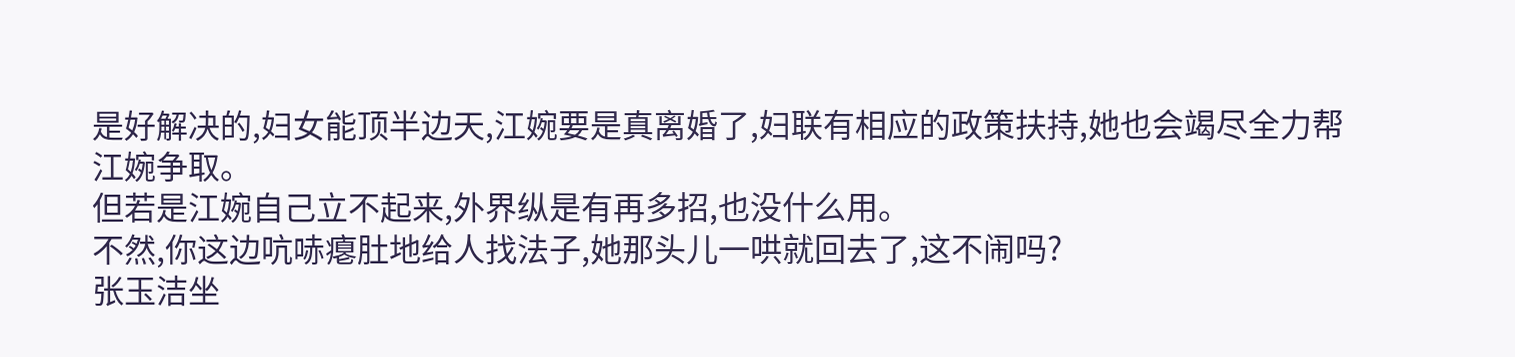是好解决的,妇女能顶半边天,江婉要是真离婚了,妇联有相应的政策扶持,她也会竭尽全力帮江婉争取。
但若是江婉自己立不起来,外界纵是有再多招,也没什么用。
不然,你这边吭哧瘪肚地给人找法子,她那头儿一哄就回去了,这不闹吗?
张玉洁坐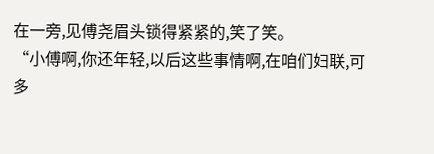在一旁,见傅尧眉头锁得紧紧的,笑了笑。
“小傅啊,你还年轻,以后这些事情啊,在咱们妇联,可多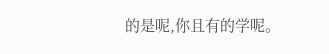的是呢,你且有的学呢。